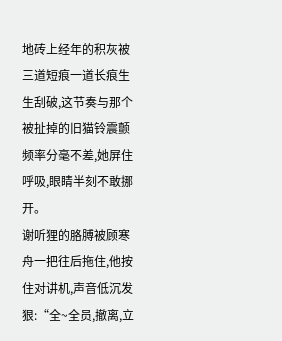地砖上经年的积灰被三道短痕一道长痕生生刮破,这节奏与那个被扯掉的旧猫铃震颤频率分毫不差,她屏住呼吸,眼睛半刻不敢挪开。
谢听狸的胳膊被顾寒舟一把往后拖住,他按住对讲机,声音低沉发狠:“全~全员,撤离,立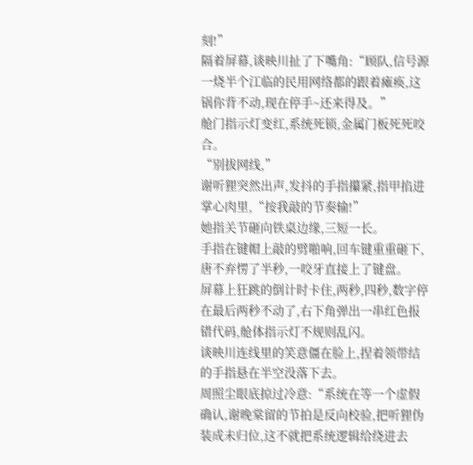刻!”
隔着屏幕,谈映川扯了下嘴角:“顾队,信号源一烧半个江临的民用网络都的跟着瘫痪,这锅你背不动,现在停手~还来得及。”
舱门指示灯变红,系统死锁,金属门板死死咬合。
“别拔网线,”
谢听狸突然出声,发抖的手指攥紧,指甲掐进掌心肉里,“按我敲的节奏输!”
她指关节砸向铁桌边缘,三短一长。
手指在键帽上敲的劈啪响,回车键重重砸下,唐不弃愣了半秒,一咬牙直接上了键盘。
屏幕上狂跳的倒计时卡住,两秒,四秒,数字停在最后两秒不动了,右下角弹出一串红色报错代码,舱体指示灯不规则乱闪。
谈映川连线里的笑意僵在脸上,捏着领带结的手指悬在半空没落下去。
周照尘眼底掠过冷意:“系统在等一个虚假确认,谢晚棠留的节拍是反向校验,把听狸伪装成未归位,这不就把系统逻辑给绕进去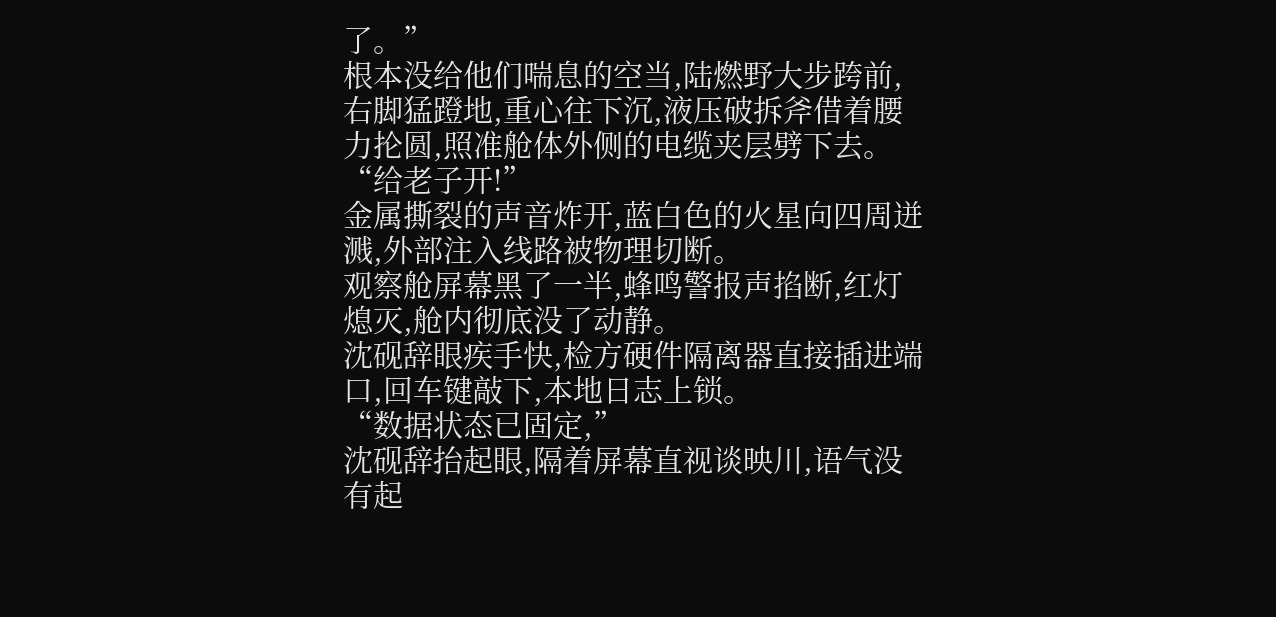了。”
根本没给他们喘息的空当,陆燃野大步跨前,右脚猛蹬地,重心往下沉,液压破拆斧借着腰力抡圆,照准舱体外侧的电缆夹层劈下去。
“给老子开!”
金属撕裂的声音炸开,蓝白色的火星向四周迸溅,外部注入线路被物理切断。
观察舱屏幕黑了一半,蜂鸣警报声掐断,红灯熄灭,舱内彻底没了动静。
沈砚辞眼疾手快,检方硬件隔离器直接插进端口,回车键敲下,本地日志上锁。
“数据状态已固定,”
沈砚辞抬起眼,隔着屏幕直视谈映川,语气没有起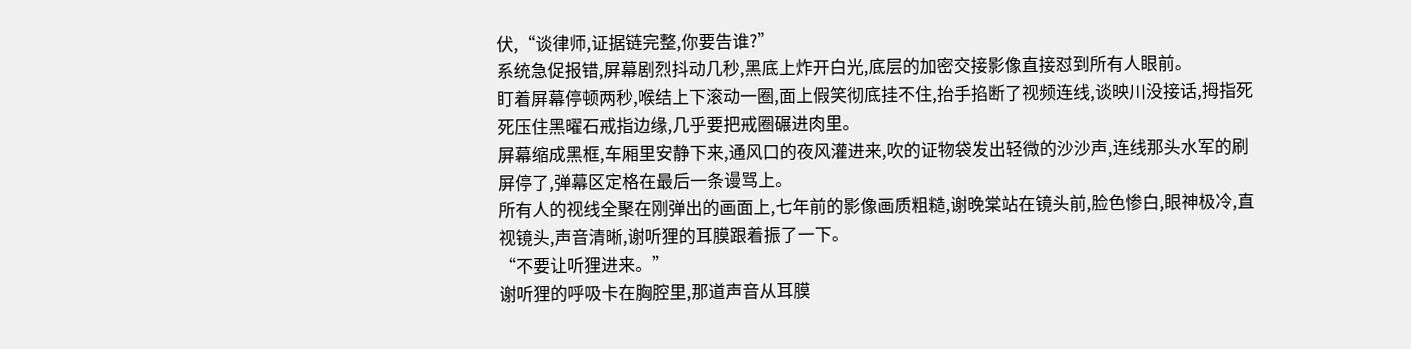伏,“谈律师,证据链完整,你要告谁?”
系统急促报错,屏幕剧烈抖动几秒,黑底上炸开白光,底层的加密交接影像直接怼到所有人眼前。
盯着屏幕停顿两秒,喉结上下滚动一圈,面上假笑彻底挂不住,抬手掐断了视频连线,谈映川没接话,拇指死死压住黑曜石戒指边缘,几乎要把戒圈碾进肉里。
屏幕缩成黑框,车厢里安静下来,通风口的夜风灌进来,吹的证物袋发出轻微的沙沙声,连线那头水军的刷屏停了,弹幕区定格在最后一条谩骂上。
所有人的视线全聚在刚弹出的画面上,七年前的影像画质粗糙,谢晚棠站在镜头前,脸色惨白,眼神极冷,直视镜头,声音清晰,谢听狸的耳膜跟着振了一下。
“不要让听狸进来。”
谢听狸的呼吸卡在胸腔里,那道声音从耳膜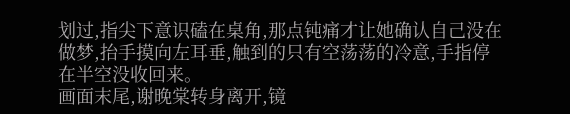划过,指尖下意识磕在桌角,那点钝痛才让她确认自己没在做梦,抬手摸向左耳垂,触到的只有空荡荡的冷意,手指停在半空没收回来。
画面末尾,谢晚棠转身离开,镜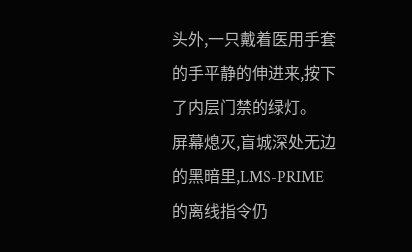头外,一只戴着医用手套的手平静的伸进来,按下了内层门禁的绿灯。
屏幕熄灭,盲城深处无边的黑暗里,LMS-PRIME的离线指令仍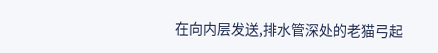在向内层发送,排水管深处的老猫弓起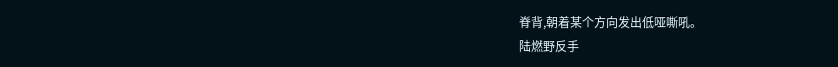脊背,朝着某个方向发出低哑嘶吼。
陆燃野反手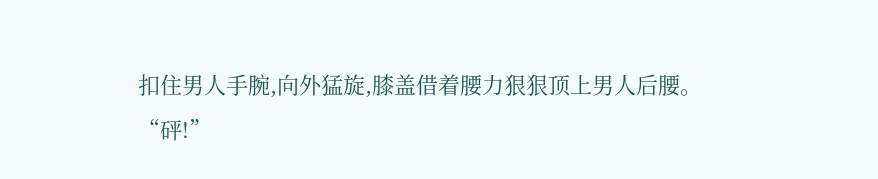扣住男人手腕,向外猛旋,膝盖借着腰力狠狠顶上男人后腰。
“砰!”